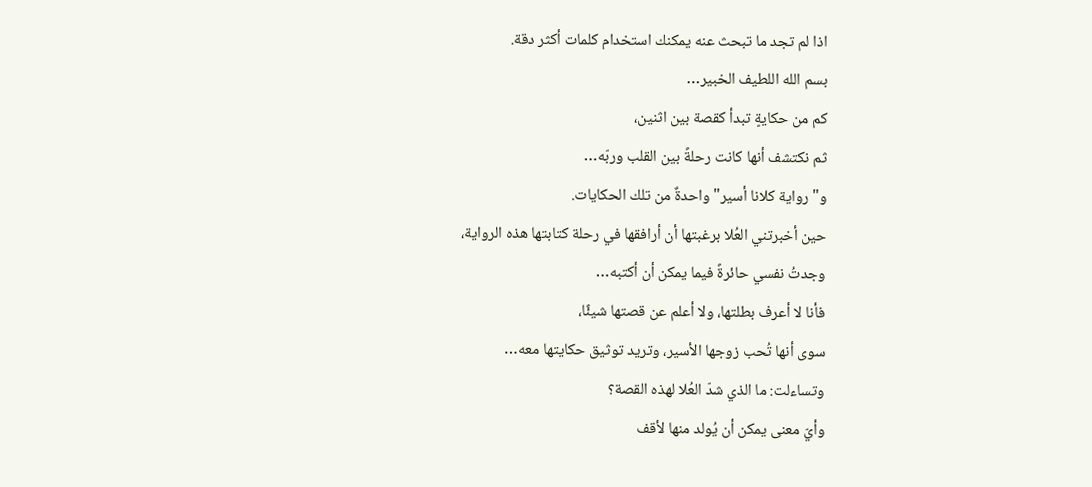اذا لم تجد ما تبحث عنه يمكنك استخدام كلمات أكثر دقة.
بسم الله اللطيف الخبير…
كم من حكايةٍ تبدأ كقصة بين اثنين،
ثم نكتشف أنها كانت رحلةً بين القلب وربّه…
و"رواية كلانا أسير" واحدةٌ من تلك الحكايات.
حين أخبرتني العُلا برغبتها أن أرافقها في رحلة كتابتها هذه الرواية،
وجدتُ نفسي حائرةً فيما يمكن أن أكتبه…
فأنا لا أعرف بطلتها، ولا أعلم عن قصتها شيئًا،
سوى أنها تُحب زوجها الأسير، وتريد توثيق حكايتها معه…
وتساءلت: ما الذي شدّ العُلا لهذه القصة؟
وأيّ معنى يمكن أن يُولد منها لأقف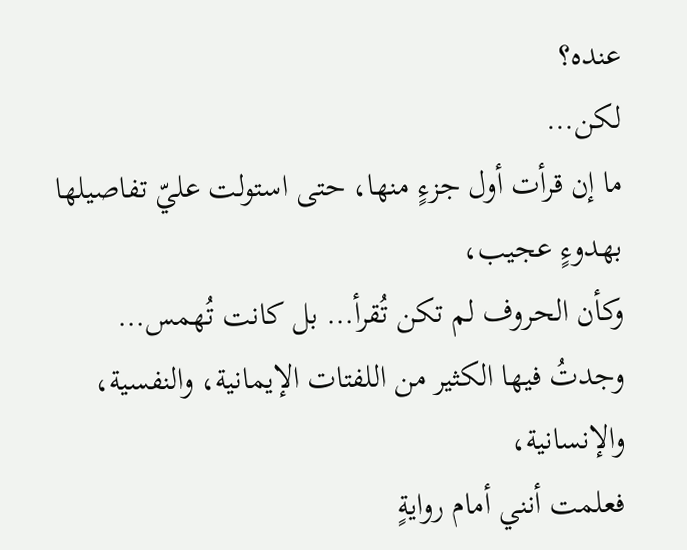عنده؟
لكن…
ما إن قرأت أول جزءٍ منها، حتى استولت عليّ تفاصيلها بهدوءٍ عجيب،
وكأن الحروف لم تكن تُقرأ… بل كانت تُهمس…
وجدتُ فيها الكثير من اللفتات الإيمانية، والنفسية، والإنسانية،
فعلمت أنني أمام روايةٍ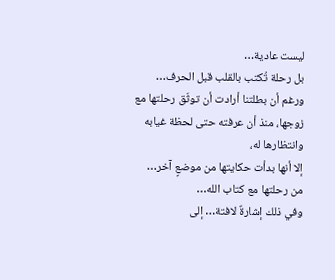ليست عادية…
بل رحلة تُكتب بالقلب قبل الحرف…
ورغم أن بطلتنا أرادت أن توثّق رحلتها مع زوجها، منذ أن عرفته حتى لحظة غيابه وانتظارها له،
إلا أنها بدأت حكايتها من موضعٍ آخر…
من رحلتها مع كتاب الله…
وفي ذلك إشارةٌ لافتة… إلى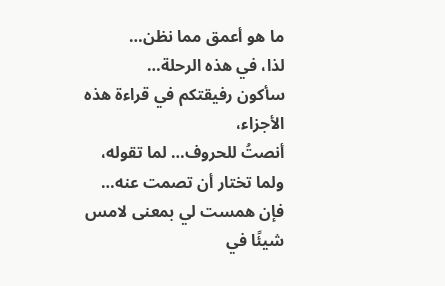ما هو أعمق مما نظن…
لذا، في هذه الرحلة…
سأكون رفيقتكم في قراءة هذه الأجزاء،
أنصتُ للحروف… لما تقوله، ولما تختار أن تصمت عنه…
فإن همست لي بمعنى لامس شيئًا في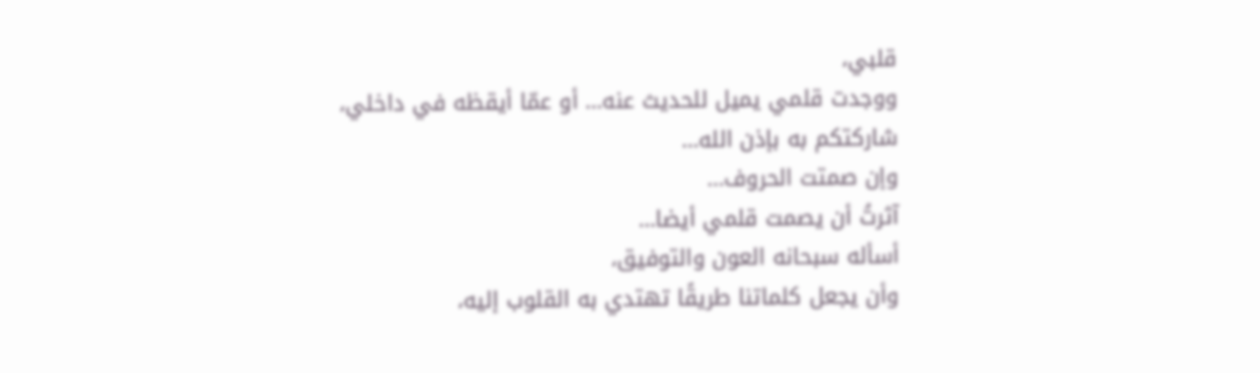قلبي،
ووجدت قلمي يميل للحديث عنه… أو عمّا أيقظه في داخلي،
شاركتكم به بإذن الله…
وإن صمتت الحروف…
آثرتُ أن يصمت قلمي أيضا…
أسأله سبحانه العون والتوفيق،
وأن يجعل كلماتنا طريقًا تهتدي به القلوب إليه،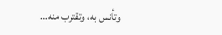وتأنس به، وتقترب منه…